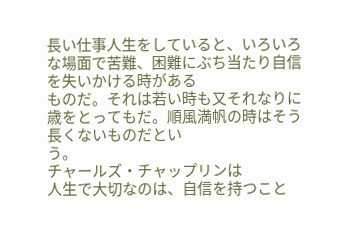長い仕事人生をしていると、いろいろな場面で苦難、困難にぶち当たり自信を失いかける時がある
ものだ。それは若い時も又それなりに歳をとってもだ。順風満帆の時はそう長くないものだとい
う。
チャールズ・チャップリンは
人生で大切なのは、自信を持つこと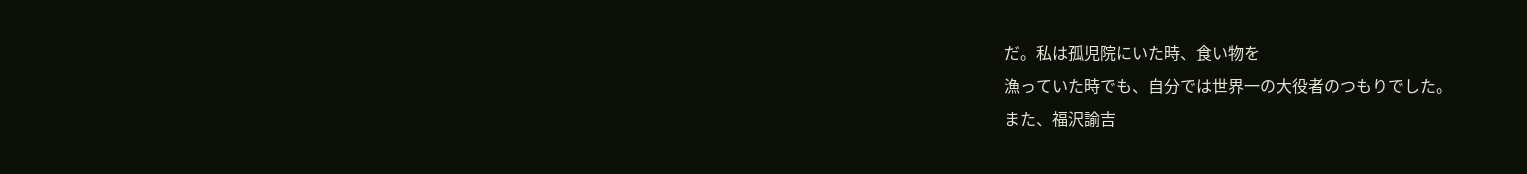だ。私は孤児院にいた時、食い物を
漁っていた時でも、自分では世界一の大役者のつもりでした。
また、福沢諭吉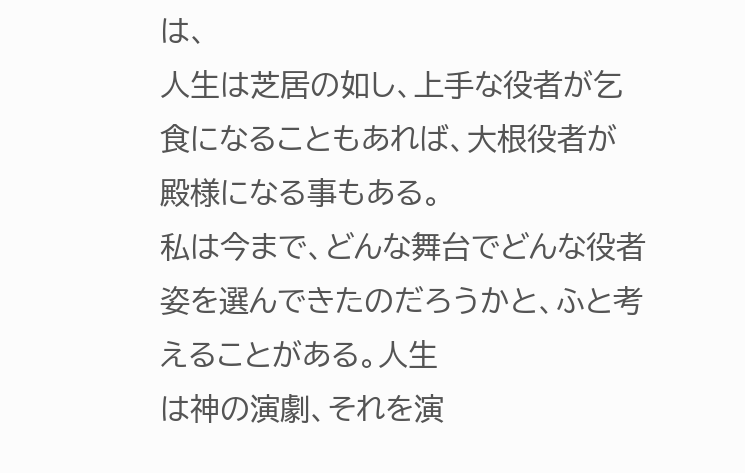は、
人生は芝居の如し、上手な役者が乞食になることもあれば、大根役者が
殿様になる事もある。
私は今まで、どんな舞台でどんな役者姿を選んできたのだろうかと、ふと考えることがある。人生
は神の演劇、それを演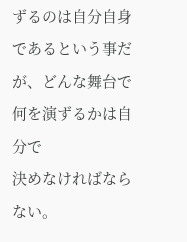ずるのは自分自身であるという事だが、どんな舞台で何を演ずるかは自分で
決めなければならない。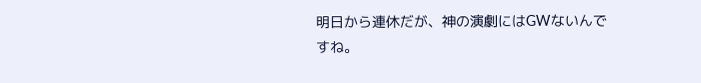明日から連休だが、神の演劇にはGWないんですね。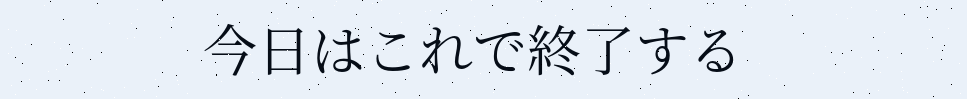今日はこれで終了する